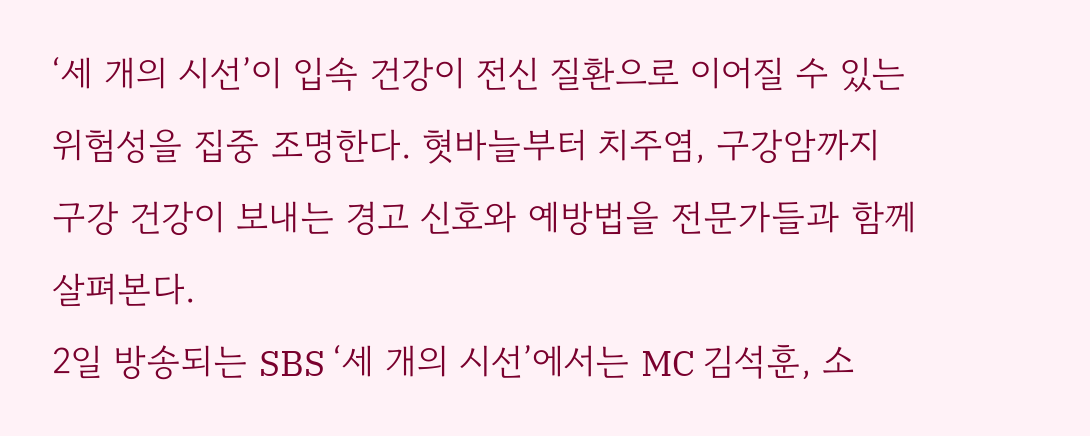‘세 개의 시선’이 입속 건강이 전신 질환으로 이어질 수 있는 위험성을 집중 조명한다. 혓바늘부터 치주염, 구강암까지 구강 건강이 보내는 경고 신호와 예방법을 전문가들과 함께 살펴본다.
2일 방송되는 SBS ‘세 개의 시선’에서는 MC 김석훈, 소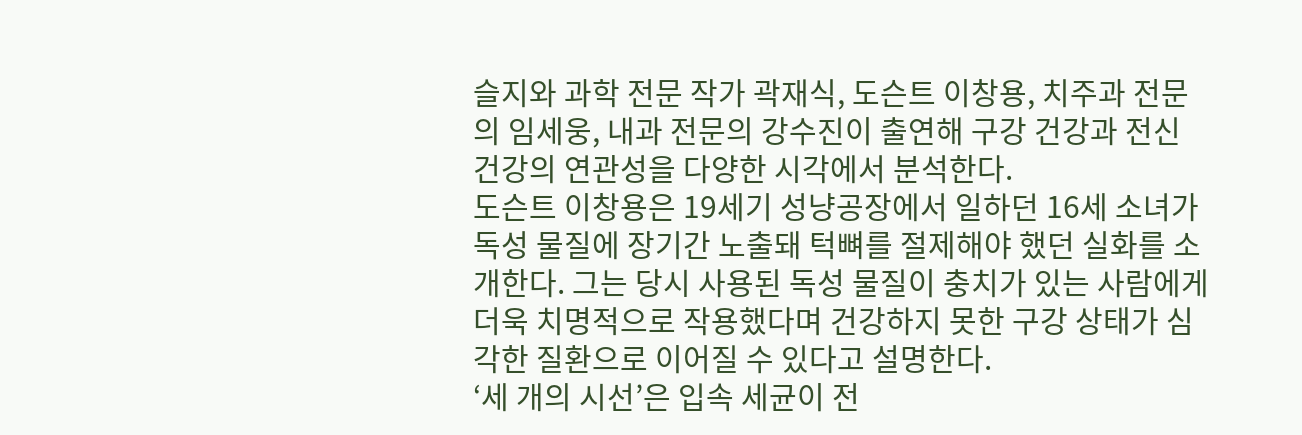슬지와 과학 전문 작가 곽재식, 도슨트 이창용, 치주과 전문의 임세웅, 내과 전문의 강수진이 출연해 구강 건강과 전신 건강의 연관성을 다양한 시각에서 분석한다.
도슨트 이창용은 19세기 성냥공장에서 일하던 16세 소녀가 독성 물질에 장기간 노출돼 턱뼈를 절제해야 했던 실화를 소개한다. 그는 당시 사용된 독성 물질이 충치가 있는 사람에게 더욱 치명적으로 작용했다며 건강하지 못한 구강 상태가 심각한 질환으로 이어질 수 있다고 설명한다.
‘세 개의 시선’은 입속 세균이 전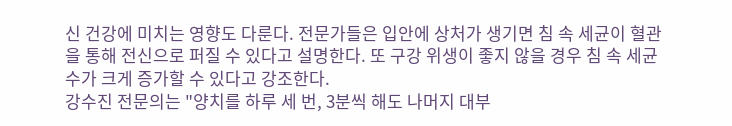신 건강에 미치는 영향도 다룬다. 전문가들은 입안에 상처가 생기면 침 속 세균이 혈관을 통해 전신으로 퍼질 수 있다고 설명한다. 또 구강 위생이 좋지 않을 경우 침 속 세균 수가 크게 증가할 수 있다고 강조한다.
강수진 전문의는 "양치를 하루 세 번, 3분씩 해도 나머지 대부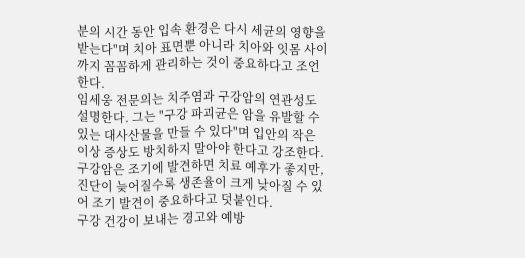분의 시간 동안 입속 환경은 다시 세균의 영향을 받는다"며 치아 표면뿐 아니라 치아와 잇몸 사이까지 꼼꼼하게 관리하는 것이 중요하다고 조언한다.
임세웅 전문의는 치주염과 구강암의 연관성도 설명한다. 그는 "구강 파괴균은 암을 유발할 수 있는 대사산물을 만들 수 있다"며 입안의 작은 이상 증상도 방치하지 말아야 한다고 강조한다. 구강암은 조기에 발견하면 치료 예후가 좋지만, 진단이 늦어질수록 생존율이 크게 낮아질 수 있어 조기 발견이 중요하다고 덧붙인다.
구강 건강이 보내는 경고와 예방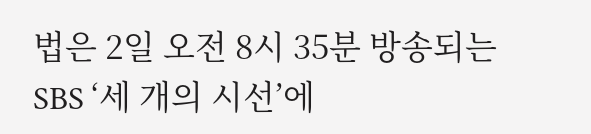법은 2일 오전 8시 35분 방송되는 SBS ‘세 개의 시선’에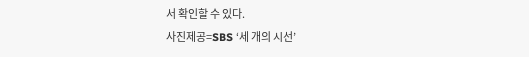서 확인할 수 있다.
사진제공=SBS ‘세 개의 시선’